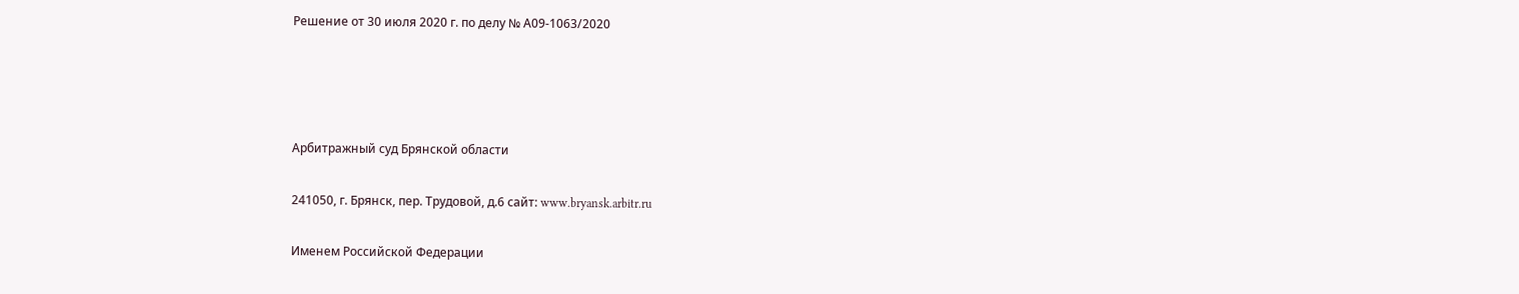Решение от 30 июля 2020 г. по делу № А09-1063/2020




Арбитражный суд Брянской области

241050, г. Брянск, пер. Трудовой, д.6 сайт: www.bryansk.arbitr.ru

Именем Российской Федерации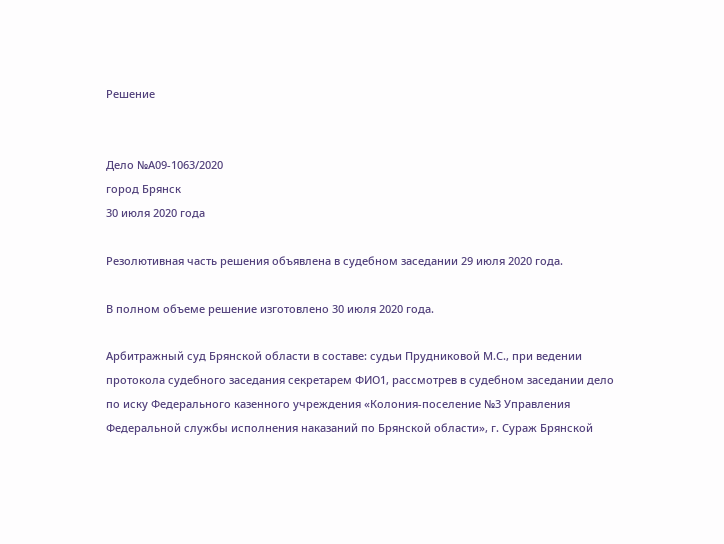Решение


Дело №А09-1063/2020
город Брянск
30 июля 2020 года

Резолютивная часть решения объявлена в судебном заседании 29 июля 2020 года.

В полном объеме решение изготовлено 30 июля 2020 года.

Арбитражный суд Брянской области в составе: судьи Прудниковой М.С., при ведении протокола судебного заседания секретарем ФИО1, рассмотрев в судебном заседании дело по иску Федерального казенного учреждения «Колония-поселение №3 Управления Федеральной службы исполнения наказаний по Брянской области», г. Сураж Брянской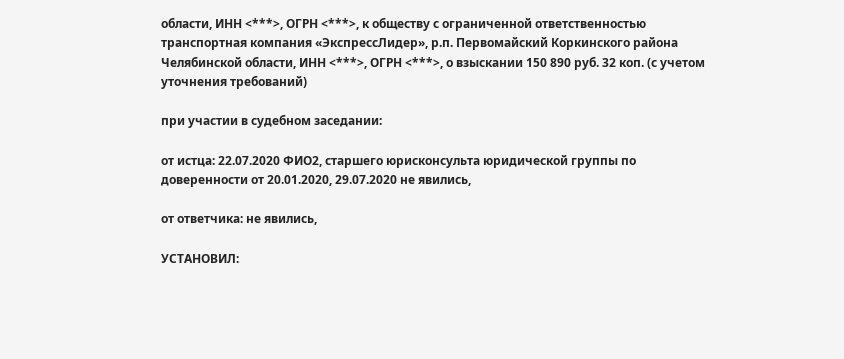области, ИНН <***>, ОГРН <***>, к обществу с ограниченной ответственностью транспортная компания «ЭкспрессЛидер», р.п. Первомайский Коркинского района Челябинской области, ИНН <***>, ОГРН <***>, о взыскании 150 890 руб. 32 коп. (с учетом уточнения требований)

при участии в судебном заседании:

от истца: 22.07.2020 ФИО2, старшего юрисконсульта юридической группы по доверенности от 20.01.2020, 29.07.2020 не явились,

от ответчика: не явились,

УСТАНОВИЛ: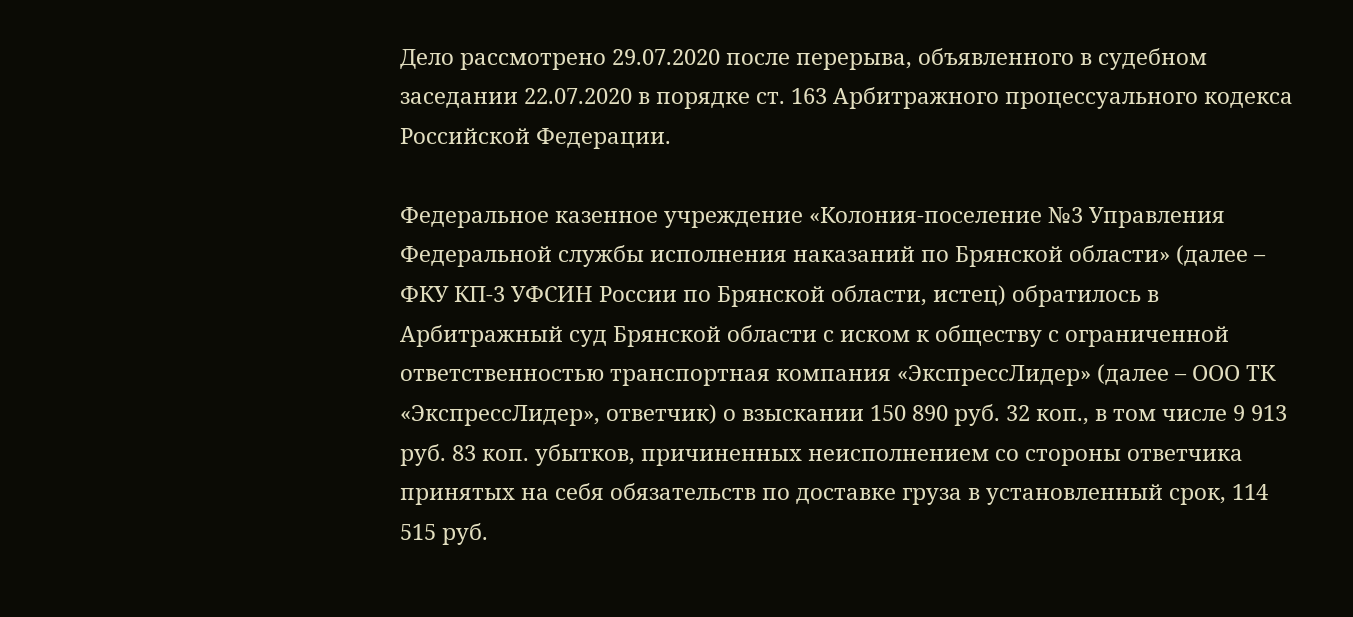Дело рассмотрено 29.07.2020 после перерыва, объявленного в судебном заседании 22.07.2020 в порядке ст. 163 Арбитражного процессуального кодекса Российской Федерации.

Федеральное казенное учреждение «Колония-поселение №3 Управления Федеральной службы исполнения наказаний по Брянской области» (далее – ФКУ КП-3 УФСИН России по Брянской области, истец) обратилось в Арбитражный суд Брянской области с иском к обществу с ограниченной ответственностью транспортная компания «ЭкспрессЛидер» (далее – ООО ТК «ЭкспрессЛидер», ответчик) о взыскании 150 890 руб. 32 коп., в том числе 9 913 руб. 83 коп. убытков, причиненных неисполнением со стороны ответчика принятых на себя обязательств по доставке груза в установленный срок, 114 515 руб.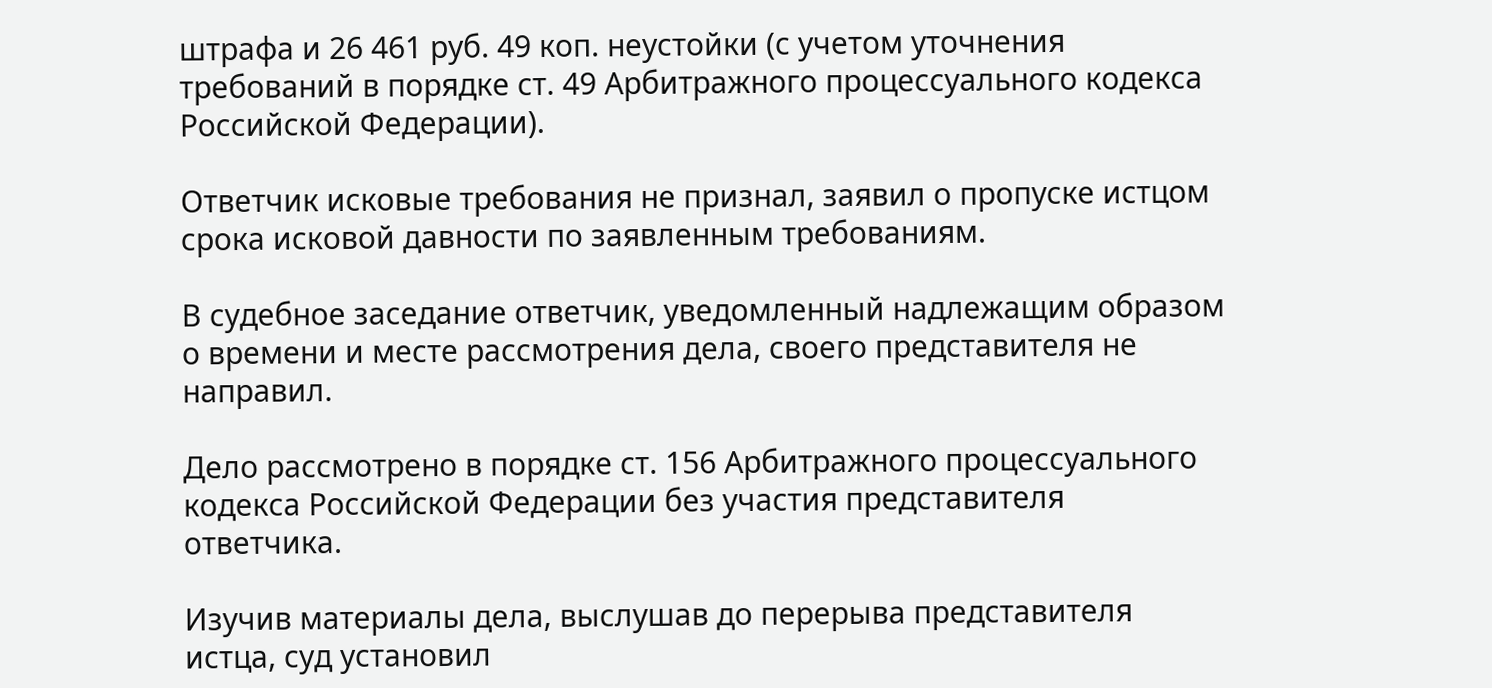штрафа и 26 461 руб. 49 коп. неустойки (с учетом уточнения требований в порядке ст. 49 Арбитражного процессуального кодекса Российской Федерации).

Ответчик исковые требования не признал, заявил о пропуске истцом срока исковой давности по заявленным требованиям.

В судебное заседание ответчик, уведомленный надлежащим образом о времени и месте рассмотрения дела, своего представителя не направил.

Дело рассмотрено в порядке ст. 156 Арбитражного процессуального кодекса Российской Федерации без участия представителя ответчика.

Изучив материалы дела, выслушав до перерыва представителя истца, суд установил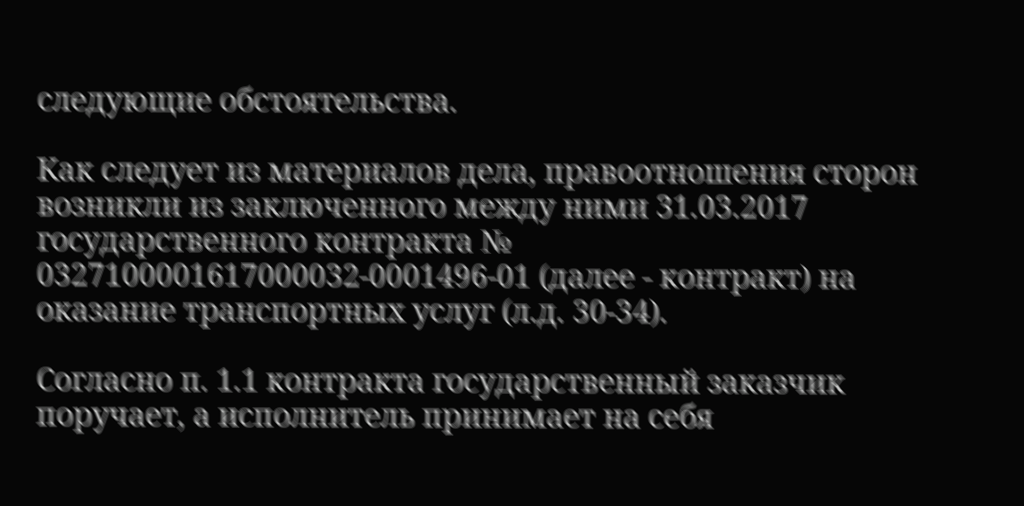следующие обстоятельства.

Как следует из материалов дела, правоотношения сторон возникли из заключенного между ними 31.03.2017 государственного контракта № 0327100001617000032-0001496-01 (далее - контракт) на оказание транспортных услуг (л.д. 30-34).

Согласно п. 1.1 контракта государственный заказчик поручает, а исполнитель принимает на себя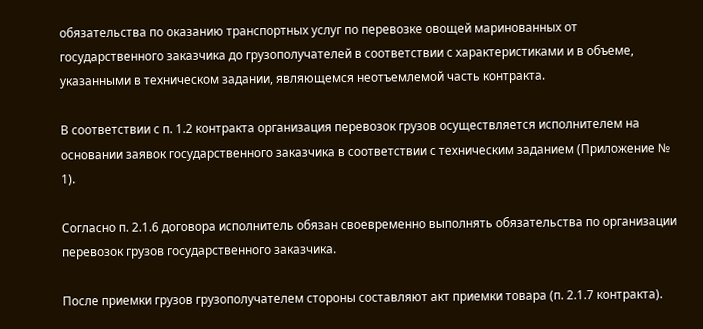обязательства по оказанию транспортных услуг по перевозке овощей маринованных от государственного заказчика до грузополучателей в соответствии с характеристиками и в объеме, указанными в техническом задании, являющемся неотъемлемой часть контракта.

В соответствии с п. 1.2 контракта организация перевозок грузов осуществляется исполнителем на основании заявок государственного заказчика в соответствии с техническим заданием (Приложение № 1).

Согласно п. 2.1.6 договора исполнитель обязан своевременно выполнять обязательства по организации перевозок грузов государственного заказчика.

После приемки грузов грузополучателем стороны составляют акт приемки товара (п. 2.1.7 контракта).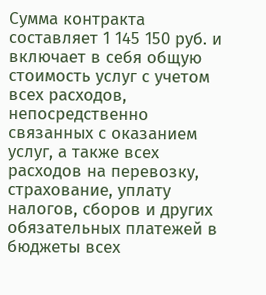Сумма контракта составляет 1 145 150 руб. и включает в себя общую стоимость услуг с учетом всех расходов, непосредственно связанных с оказанием услуг, а также всех расходов на перевозку, страхование, уплату налогов, сборов и других обязательных платежей в бюджеты всех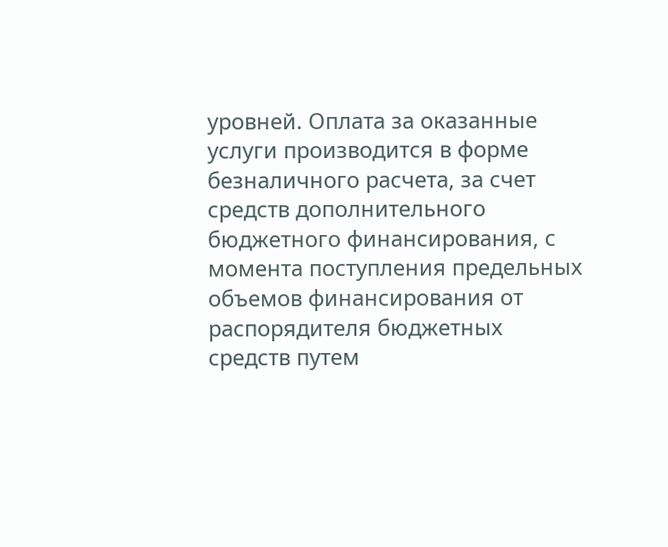уровней. Оплата за оказанные услуги производится в форме безналичного расчета, за счет средств дополнительного бюджетного финансирования, с момента поступления предельных объемов финансирования от распорядителя бюджетных средств путем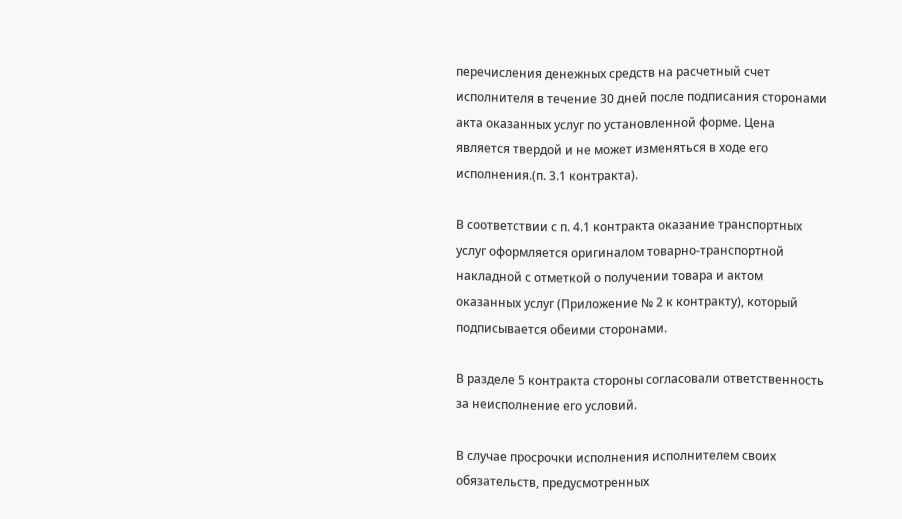перечисления денежных средств на расчетный счет исполнителя в течение 30 дней после подписания сторонами акта оказанных услуг по установленной форме. Цена является твердой и не может изменяться в ходе его исполнения.(п. 3.1 контракта).

В соответствии с п. 4.1 контракта оказание транспортных услуг оформляется оригиналом товарно-транспортной накладной с отметкой о получении товара и актом оказанных услуг (Приложение № 2 к контракту), который подписывается обеими сторонами.

В разделе 5 контракта стороны согласовали ответственность за неисполнение его условий.

В случае просрочки исполнения исполнителем своих обязательств, предусмотренных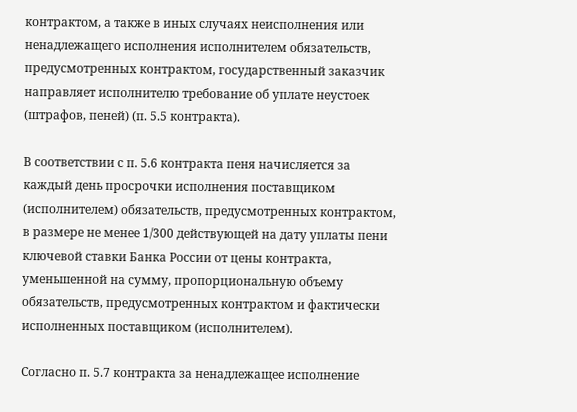контрактом, а также в иных случаях неисполнения или ненадлежащего исполнения исполнителем обязательств, предусмотренных контрактом, государственный заказчик направляет исполнителю требование об уплате неустоек (штрафов, пеней) (п. 5.5 контракта).

В соответствии с п. 5.6 контракта пеня начисляется за каждый день просрочки исполнения поставщиком (исполнителем) обязательств, предусмотренных контрактом, в размере не менее 1/300 действующей на дату уплаты пени ключевой ставки Банка России от цены контракта, уменьшенной на сумму, пропорциональную объему обязательств, предусмотренных контрактом и фактически исполненных поставщиком (исполнителем).

Согласно п. 5.7 контракта за ненадлежащее исполнение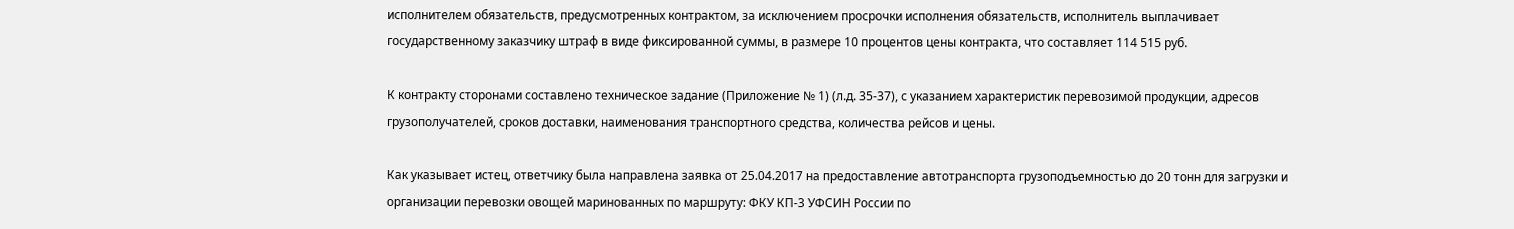исполнителем обязательств, предусмотренных контрактом, за исключением просрочки исполнения обязательств, исполнитель выплачивает государственному заказчику штраф в виде фиксированной суммы, в размере 10 процентов цены контракта, что составляет 114 515 руб.

К контракту сторонами составлено техническое задание (Приложение № 1) (л.д. 35-37), с указанием характеристик перевозимой продукции, адресов грузополучателей, сроков доставки, наименования транспортного средства, количества рейсов и цены.

Как указывает истец, ответчику была направлена заявка от 25.04.2017 на предоставление автотранспорта грузоподъемностью до 20 тонн для загрузки и организации перевозки овощей маринованных по маршруту: ФКУ КП-3 УФСИН России по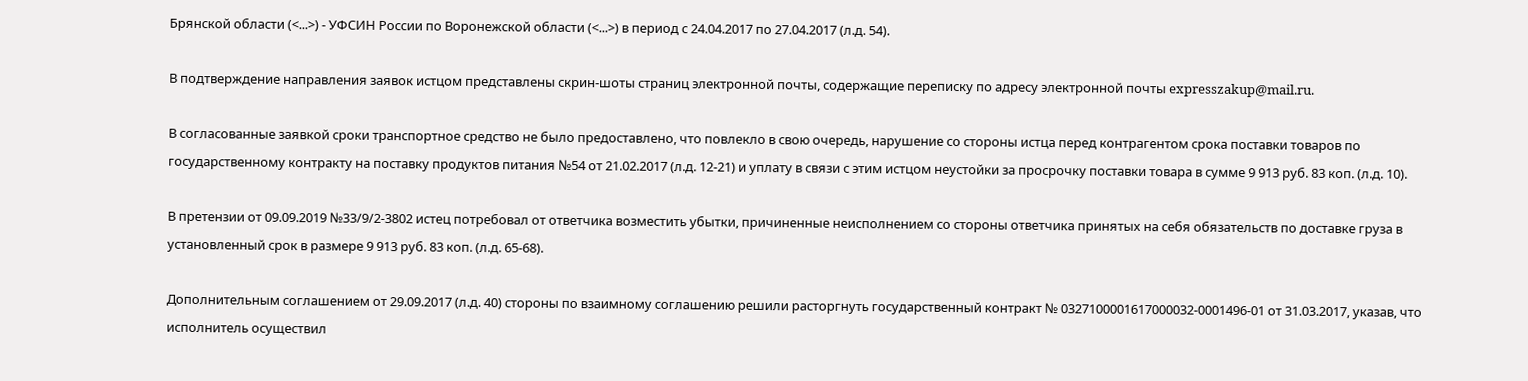Брянской области (<...>) - УФСИН России по Воронежской области (<...>) в период с 24.04.2017 по 27.04.2017 (л.д. 54).

В подтверждение направления заявок истцом представлены скрин-шоты страниц электронной почты, содержащие переписку по адресу электронной почты expresszakup@mail.ru.

В согласованные заявкой сроки транспортное средство не было предоставлено, что повлекло в свою очередь, нарушение со стороны истца перед контрагентом срока поставки товаров по государственному контракту на поставку продуктов питания №54 от 21.02.2017 (л.д. 12-21) и уплату в связи с этим истцом неустойки за просрочку поставки товара в сумме 9 913 руб. 83 коп. (л.д. 10).

В претензии от 09.09.2019 №33/9/2-3802 истец потребовал от ответчика возместить убытки, причиненные неисполнением со стороны ответчика принятых на себя обязательств по доставке груза в установленный срок в размере 9 913 руб. 83 коп. (л.д. 65-68).

Дополнительным соглашением от 29.09.2017 (л.д. 40) стороны по взаимному соглашению решили расторгнуть государственный контракт № 0327100001617000032-0001496-01 от 31.03.2017, указав, что исполнитель осуществил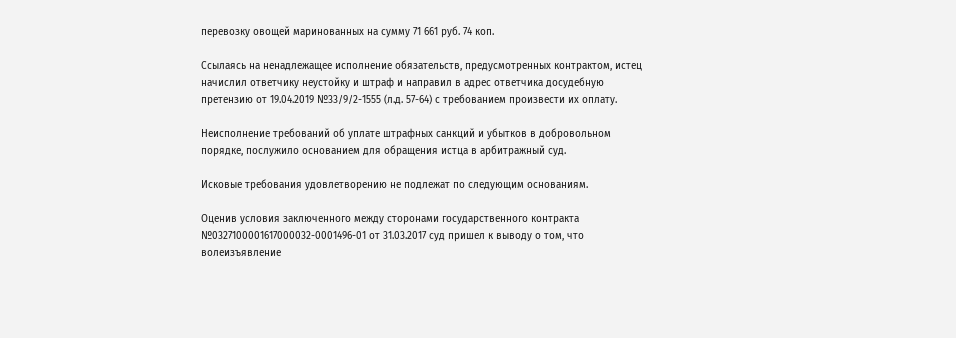перевозку овощей маринованных на сумму 71 661 руб. 74 коп.

Ссылаясь на ненадлежащее исполнение обязательств, предусмотренных контрактом, истец начислил ответчику неустойку и штраф и направил в адрес ответчика досудебную претензию от 19.04.2019 №33/9/2-1555 (л.д. 57-64) с требованием произвести их оплату.

Неисполнение требований об уплате штрафных санкций и убытков в добровольном порядке, послужило основанием для обращения истца в арбитражный суд.

Исковые требования удовлетворению не подлежат по следующим основаниям.

Оценив условия заключенного между сторонами государственного контракта №0327100001617000032-0001496-01 от 31.03.2017 суд пришел к выводу о том, что волеизъявление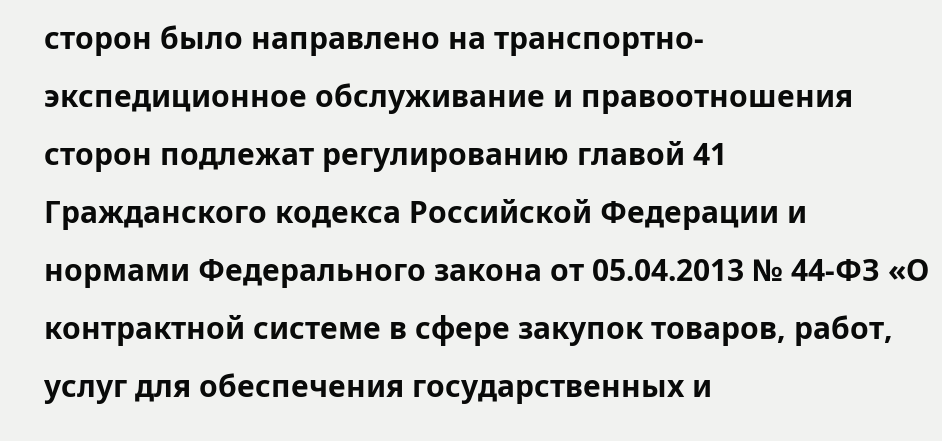сторон было направлено на транспортно-экспедиционное обслуживание и правоотношения сторон подлежат регулированию главой 41 Гражданского кодекса Российской Федерации и нормами Федерального закона от 05.04.2013 № 44-ФЗ «О контрактной системе в сфере закупок товаров, работ, услуг для обеспечения государственных и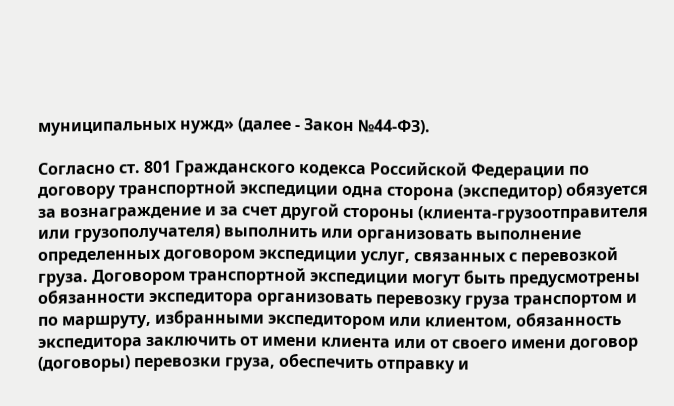муниципальных нужд» (далее - Закон №44-ФЗ).

Согласно ст. 801 Гражданского кодекса Российской Федерации по договору транспортной экспедиции одна сторона (экспедитор) обязуется за вознаграждение и за счет другой стороны (клиента-грузоотправителя или грузополучателя) выполнить или организовать выполнение определенных договором экспедиции услуг, связанных с перевозкой груза. Договором транспортной экспедиции могут быть предусмотрены обязанности экспедитора организовать перевозку груза транспортом и по маршруту, избранными экспедитором или клиентом, обязанность экспедитора заключить от имени клиента или от своего имени договор (договоры) перевозки груза, обеспечить отправку и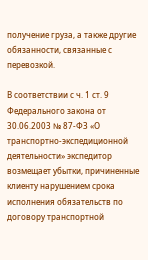получение груза, а также другие обязанности, связанные с перевозкой.

В соответствии с ч. 1 ст. 9 Федерального закона от 30.06.2003 № 87-ФЗ «О транспортно-экспедиционной деятельности» экспедитор возмещает убытки, причиненные клиенту нарушением срока исполнения обязательств по договору транспортной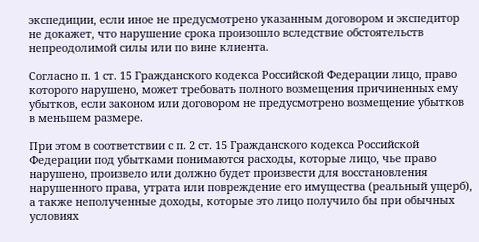экспедиции, если иное не предусмотрено указанным договором и экспедитор не докажет, что нарушение срока произошло вследствие обстоятельств непреодолимой силы или по вине клиента.

Согласно п. 1 ст. 15 Гражданского кодекса Российской Федерации лицо, право которого нарушено, может требовать полного возмещения причиненных ему убытков, если законом или договором не предусмотрено возмещение убытков в меньшем размере.

При этом в соответствии с п. 2 ст. 15 Гражданского кодекса Российской Федерации под убытками понимаются расходы, которые лицо, чье право нарушено, произвело или должно будет произвести для восстановления нарушенного права, утрата или повреждение его имущества (реальный ущерб), а также неполученные доходы, которые это лицо получило бы при обычных условиях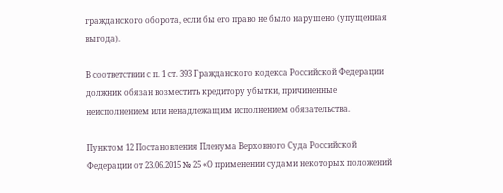гражданского оборота, если бы его право не было нарушено (упущенная выгода).

В соответствии с п. 1 ст. 393 Гражданского кодекса Российской Федерации должник обязан возместить кредитору убытки, причиненные неисполнением или ненадлежащим исполнением обязательства.

Пунктом 12 Постановления Пленума Верховного Суда Российской Федерации от 23.06.2015 № 25 «О применении судами некоторых положений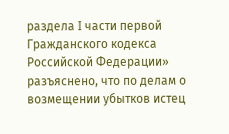раздела I части первой Гражданского кодекса Российской Федерации» разъяснено, что по делам о возмещении убытков истец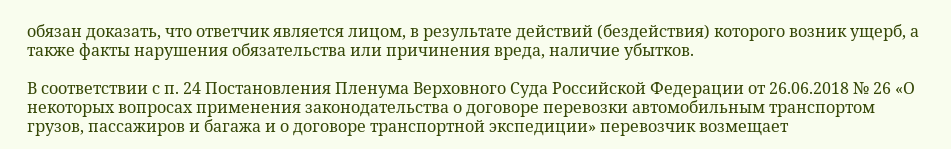обязан доказать, что ответчик является лицом, в результате действий (бездействия) которого возник ущерб, а также факты нарушения обязательства или причинения вреда, наличие убытков.

В соответствии с п. 24 Постановления Пленума Верховного Суда Российской Федерации от 26.06.2018 № 26 «О некоторых вопросах применения законодательства о договоре перевозки автомобильным транспортом грузов, пассажиров и багажа и о договоре транспортной экспедиции» перевозчик возмещает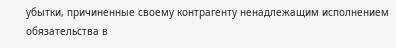убытки, причиненные своему контрагенту ненадлежащим исполнением обязательства в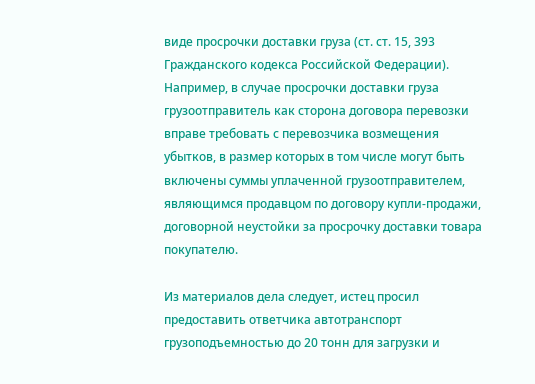виде просрочки доставки груза (ст. ст. 15, 393 Гражданского кодекса Российской Федерации). Например, в случае просрочки доставки груза грузоотправитель как сторона договора перевозки вправе требовать с перевозчика возмещения убытков, в размер которых в том числе могут быть включены суммы уплаченной грузоотправителем, являющимся продавцом по договору купли-продажи, договорной неустойки за просрочку доставки товара покупателю.

Из материалов дела следует, истец просил предоставить ответчика автотранспорт грузоподъемностью до 20 тонн для загрузки и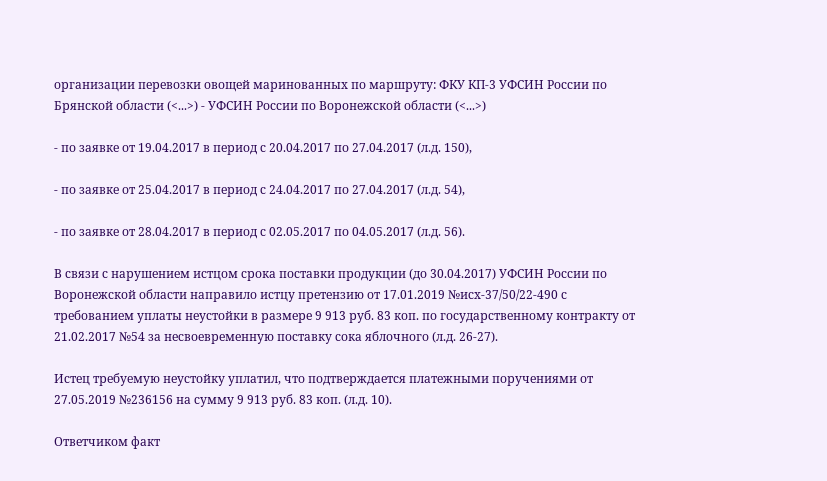организации перевозки овощей маринованных по маршруту: ФКУ КП-3 УФСИН России по Брянской области (<...>) - УФСИН России по Воронежской области (<...>)

- по заявке от 19.04.2017 в период с 20.04.2017 по 27.04.2017 (л.д. 150),

- по заявке от 25.04.2017 в период с 24.04.2017 по 27.04.2017 (л.д. 54),

- по заявке от 28.04.2017 в период с 02.05.2017 по 04.05.2017 (л.д. 56).

В связи с нарушением истцом срока поставки продукции (до 30.04.2017) УФСИН России по Воронежской области направило истцу претензию от 17.01.2019 №исх-37/50/22-490 с требованием уплаты неустойки в размере 9 913 руб. 83 коп. по государственному контракту от 21.02.2017 №54 за несвоевременную поставку сока яблочного (л.д. 26-27).

Истец требуемую неустойку уплатил, что подтверждается платежными поручениями от 27.05.2019 №236156 на сумму 9 913 руб. 83 коп. (л.д. 10).

Ответчиком факт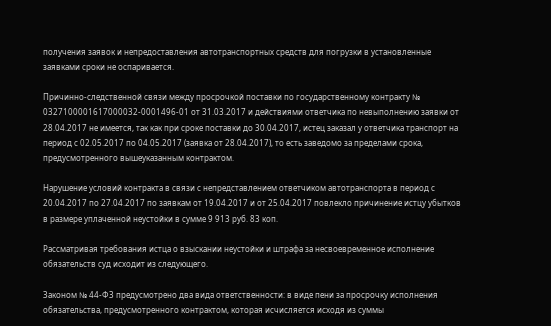получения заявок и непредоставления автотранспортных средств для погрузки в установленные заявками сроки не оспаривается.

Причинно-следственной связи между просрочкой поставки по государственному контракту № 0327100001617000032-0001496-01 от 31.03.2017 и действиями ответчика по невыполнению заявки от 28.04.2017 не имеется, так как при сроке поставки до 30.04.2017, истец заказал у ответчика транспорт на период с 02.05.2017 по 04.05.2017 (заявка от 28.04.2017), то есть заведомо за пределами срока, предусмотренного вышеуказанным контрактом.

Нарушение условий контракта в связи с непредставлением ответчиком автотранспорта в период с 20.04.2017 по 27.04.2017 по заявкам от 19.04.2017 и от 25.04.2017 повлекло причинение истцу убытков в размере уплаченной неустойки в сумме 9 913 руб. 83 коп.

Рассматривая требования истца о взыскании неустойки и штрафа за несвоевременное исполнение обязательств суд исходит из следующего.

Законом № 44-ФЗ предусмотрено два вида ответственности: в виде пени за просрочку исполнения обязательства, предусмотренного контрактом, которая исчисляется исходя из суммы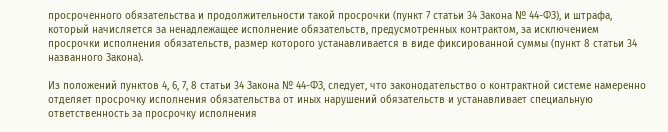просроченного обязательства и продолжительности такой просрочки (пункт 7 статьи 34 Закона № 44-ФЗ), и штрафа, который начисляется за ненадлежащее исполнение обязательств, предусмотренных контрактом, за исключением просрочки исполнения обязательств, размер которого устанавливается в виде фиксированной суммы (пункт 8 статьи 34 названного Закона).

Из положений пунктов 4, 6, 7, 8 статьи 34 Закона № 44-ФЗ, следует, что законодательство о контрактной системе намеренно отделяет просрочку исполнения обязательства от иных нарушений обязательств и устанавливает специальную ответственность за просрочку исполнения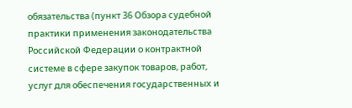обязательства (пункт 36 Обзора судебной практики применения законодательства Российской Федерации о контрактной системе в сфере закупок товаров, работ, услуг для обеспечения государственных и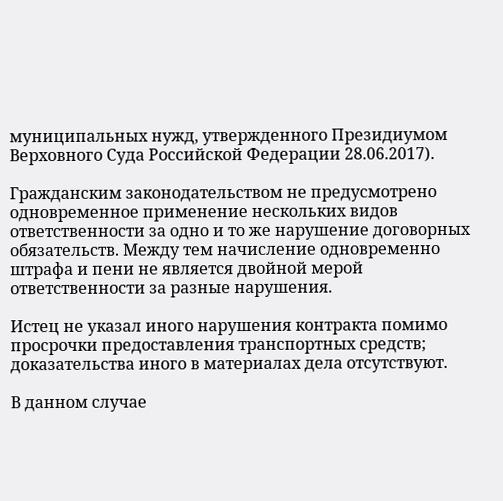муниципальных нужд, утвержденного Президиумом Верховного Суда Российской Федерации 28.06.2017).

Гражданским законодательством не предусмотрено одновременное применение нескольких видов ответственности за одно и то же нарушение договорных обязательств. Между тем начисление одновременно штрафа и пени не является двойной мерой ответственности за разные нарушения.

Истец не указал иного нарушения контракта помимо просрочки предоставления транспортных средств; доказательства иного в материалах дела отсутствуют.

В данном случае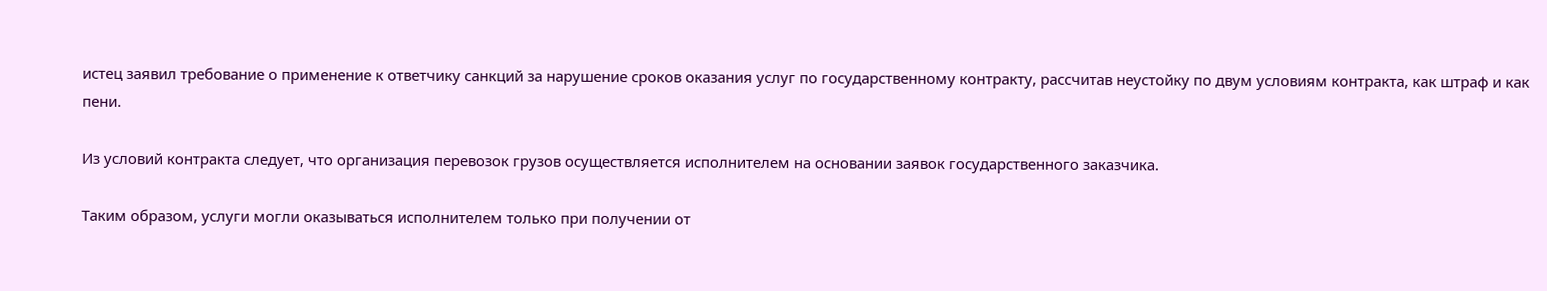истец заявил требование о применение к ответчику санкций за нарушение сроков оказания услуг по государственному контракту, рассчитав неустойку по двум условиям контракта, как штраф и как пени.

Из условий контракта следует, что организация перевозок грузов осуществляется исполнителем на основании заявок государственного заказчика.

Таким образом, услуги могли оказываться исполнителем только при получении от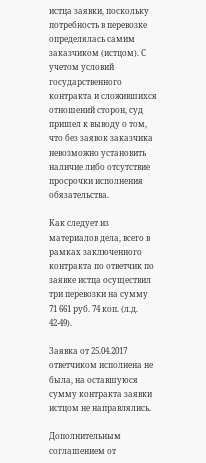истца заявки, поскольку потребность в перевозке определялась самим заказчиком (истцом). С учетом условий государственного контракта и сложившихся отношений сторон, суд пришел к выводу о том, что без заявок заказчика невозможно установить наличие либо отсутствие просрочки исполнения обязательства.

Как следует из материалов дела, всего в рамках заключенного контракта по ответчик по заявке истца осуществил три перевозки на сумму 71 661 руб. 74 коп. (л.д. 42-49).

Заявка от 25.04.2017 ответчиком исполнена не была, на оставшуюся сумму контракта заявки истцом не направлялись.

Дополнительным соглашением от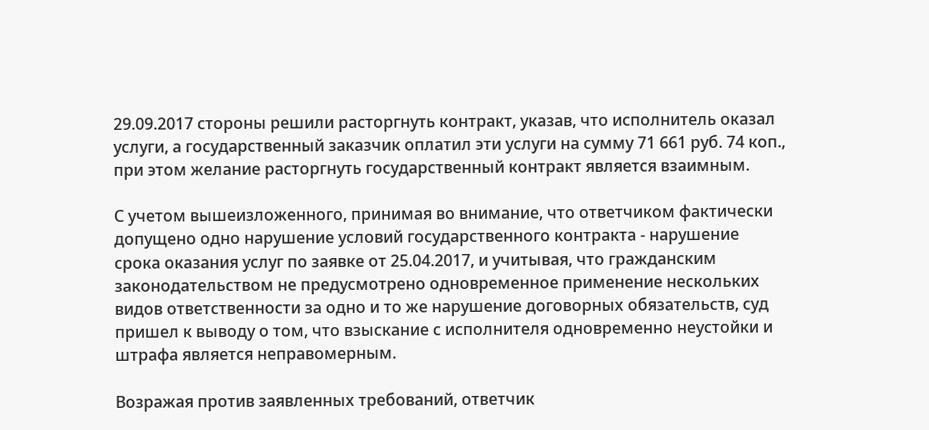29.09.2017 стороны решили расторгнуть контракт, указав, что исполнитель оказал услуги, а государственный заказчик оплатил эти услуги на сумму 71 661 руб. 74 коп., при этом желание расторгнуть государственный контракт является взаимным.

С учетом вышеизложенного, принимая во внимание, что ответчиком фактически допущено одно нарушение условий государственного контракта - нарушение срока оказания услуг по заявке от 25.04.2017, и учитывая, что гражданским законодательством не предусмотрено одновременное применение нескольких видов ответственности за одно и то же нарушение договорных обязательств, суд пришел к выводу о том, что взыскание с исполнителя одновременно неустойки и штрафа является неправомерным.

Возражая против заявленных требований, ответчик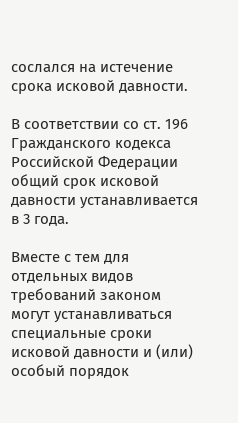сослался на истечение срока исковой давности.

В соответствии со ст. 196 Гражданского кодекса Российской Федерации общий срок исковой давности устанавливается в 3 года.

Вместе с тем для отдельных видов требований законом могут устанавливаться специальные сроки исковой давности и (или) особый порядок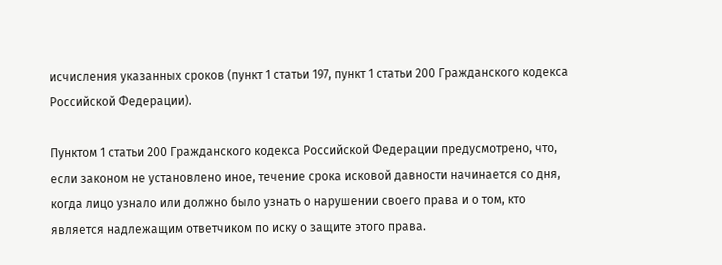исчисления указанных сроков (пункт 1 статьи 197, пункт 1 статьи 200 Гражданского кодекса Российской Федерации).

Пунктом 1 статьи 200 Гражданского кодекса Российской Федерации предусмотрено, что, если законом не установлено иное, течение срока исковой давности начинается со дня, когда лицо узнало или должно было узнать о нарушении своего права и о том, кто является надлежащим ответчиком по иску о защите этого права.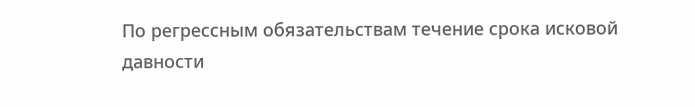По регрессным обязательствам течение срока исковой давности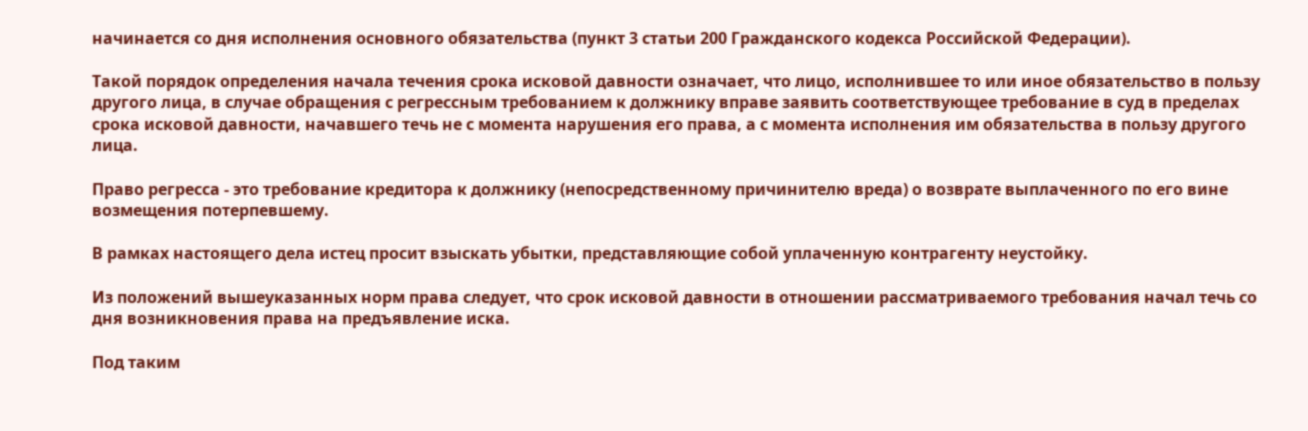начинается со дня исполнения основного обязательства (пункт 3 статьи 200 Гражданского кодекса Российской Федерации).

Такой порядок определения начала течения срока исковой давности означает, что лицо, исполнившее то или иное обязательство в пользу другого лица, в случае обращения с регрессным требованием к должнику вправе заявить соответствующее требование в суд в пределах срока исковой давности, начавшего течь не с момента нарушения его права, а с момента исполнения им обязательства в пользу другого лица.

Право регресса - это требование кредитора к должнику (непосредственному причинителю вреда) о возврате выплаченного по его вине возмещения потерпевшему.

В рамках настоящего дела истец просит взыскать убытки, представляющие собой уплаченную контрагенту неустойку.

Из положений вышеуказанных норм права следует, что срок исковой давности в отношении рассматриваемого требования начал течь со дня возникновения права на предъявление иска.

Под таким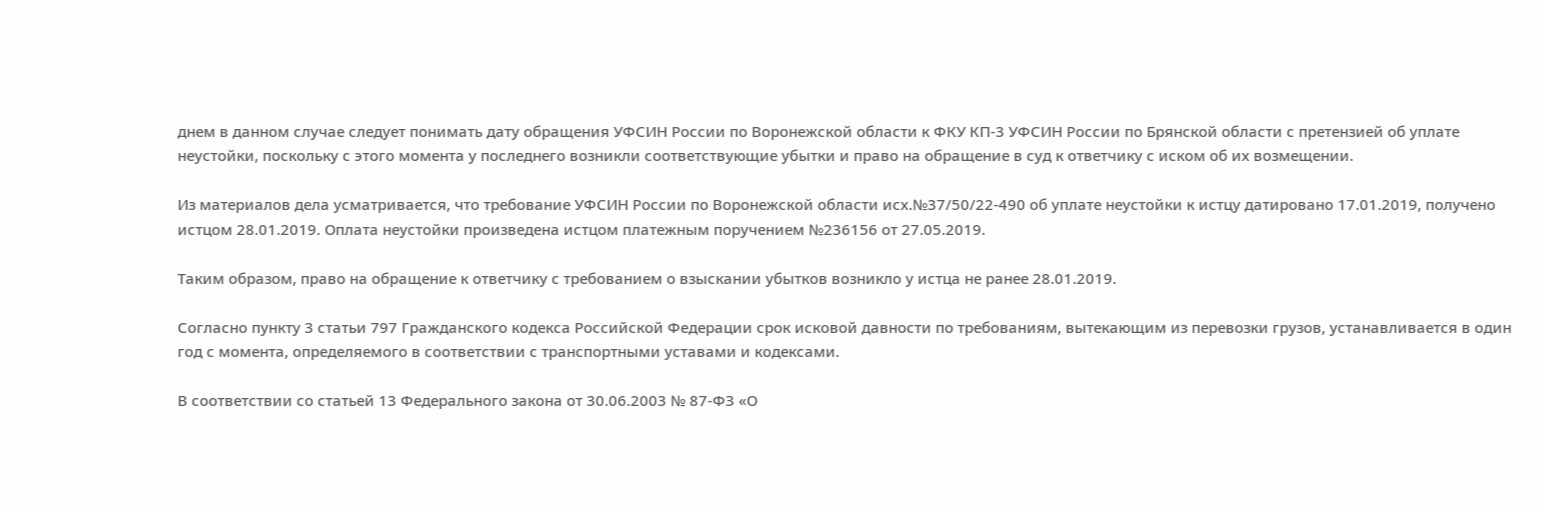днем в данном случае следует понимать дату обращения УФСИН России по Воронежской области к ФКУ КП-3 УФСИН России по Брянской области с претензией об уплате неустойки, поскольку с этого момента у последнего возникли соответствующие убытки и право на обращение в суд к ответчику с иском об их возмещении.

Из материалов дела усматривается, что требование УФСИН России по Воронежской области исх.№37/50/22-490 об уплате неустойки к истцу датировано 17.01.2019, получено истцом 28.01.2019. Оплата неустойки произведена истцом платежным поручением №236156 от 27.05.2019.

Таким образом, право на обращение к ответчику с требованием о взыскании убытков возникло у истца не ранее 28.01.2019.

Согласно пункту 3 статьи 797 Гражданского кодекса Российской Федерации срок исковой давности по требованиям, вытекающим из перевозки грузов, устанавливается в один год с момента, определяемого в соответствии с транспортными уставами и кодексами.

В соответствии со статьей 13 Федерального закона от 30.06.2003 № 87-ФЗ «О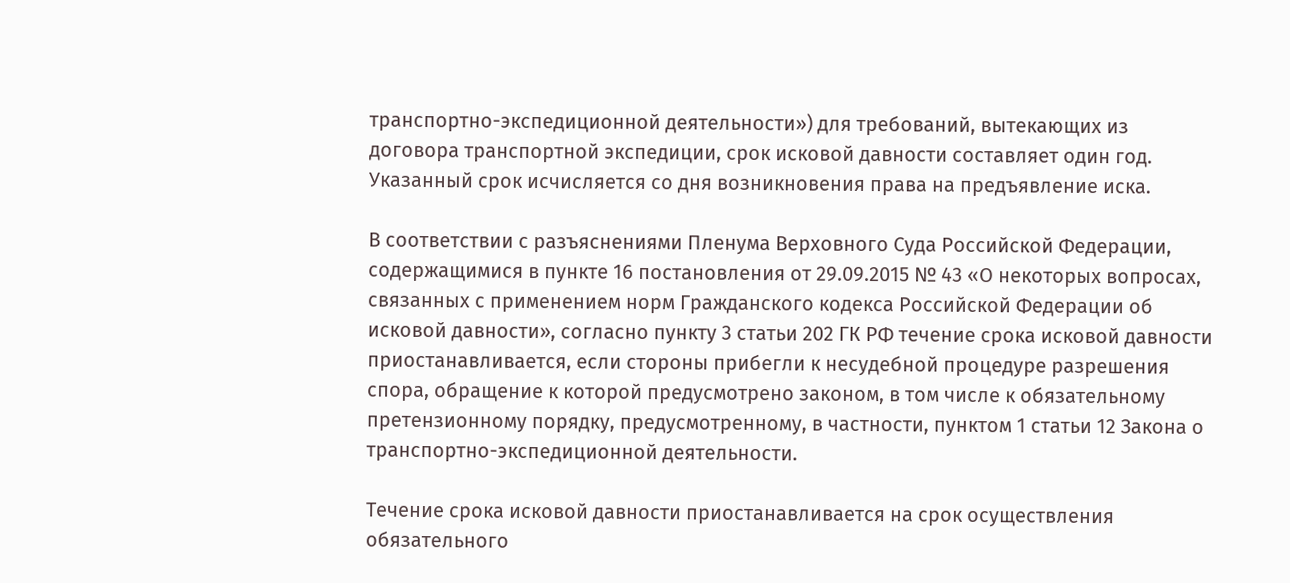транспортно-экспедиционной деятельности») для требований, вытекающих из договора транспортной экспедиции, срок исковой давности составляет один год. Указанный срок исчисляется со дня возникновения права на предъявление иска.

В соответствии с разъяснениями Пленума Верховного Суда Российской Федерации, содержащимися в пункте 16 постановления от 29.09.2015 № 43 «О некоторых вопросах, связанных с применением норм Гражданского кодекса Российской Федерации об исковой давности», согласно пункту 3 статьи 202 ГК РФ течение срока исковой давности приостанавливается, если стороны прибегли к несудебной процедуре разрешения спора, обращение к которой предусмотрено законом, в том числе к обязательному претензионному порядку, предусмотренному, в частности, пунктом 1 статьи 12 Закона о транспортно-экспедиционной деятельности.

Течение срока исковой давности приостанавливается на срок осуществления обязательного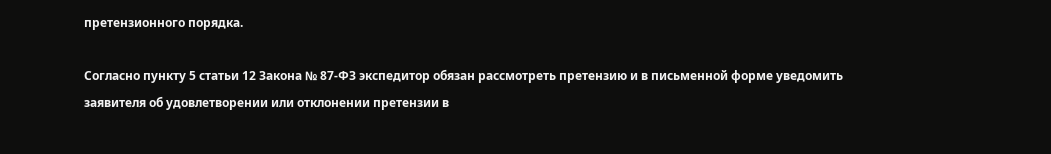претензионного порядка.

Согласно пункту 5 статьи 12 Закона № 87-ФЗ экспедитор обязан рассмотреть претензию и в письменной форме уведомить заявителя об удовлетворении или отклонении претензии в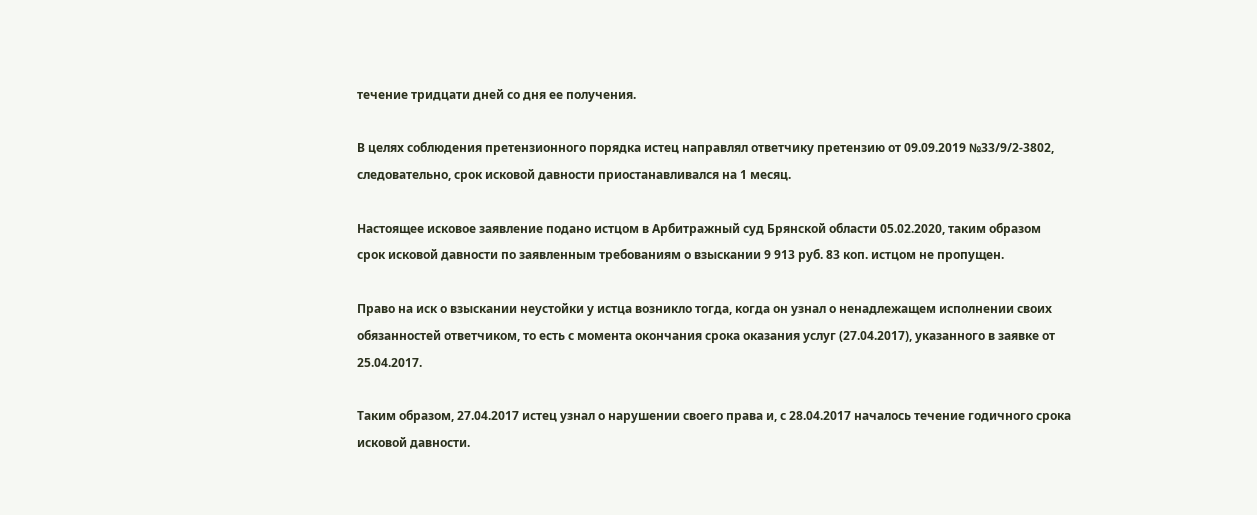течение тридцати дней со дня ее получения.

В целях соблюдения претензионного порядка истец направлял ответчику претензию от 09.09.2019 №33/9/2-3802, следовательно, срок исковой давности приостанавливался на 1 месяц.

Настоящее исковое заявление подано истцом в Арбитражный суд Брянской области 05.02.2020, таким образом срок исковой давности по заявленным требованиям о взыскании 9 913 руб. 83 коп. истцом не пропущен.

Право на иск о взыскании неустойки у истца возникло тогда, когда он узнал о ненадлежащем исполнении своих обязанностей ответчиком, то есть с момента окончания срока оказания услуг (27.04.2017), указанного в заявке от 25.04.2017.

Таким образом, 27.04.2017 истец узнал о нарушении своего права и, с 28.04.2017 началось течение годичного срока исковой давности.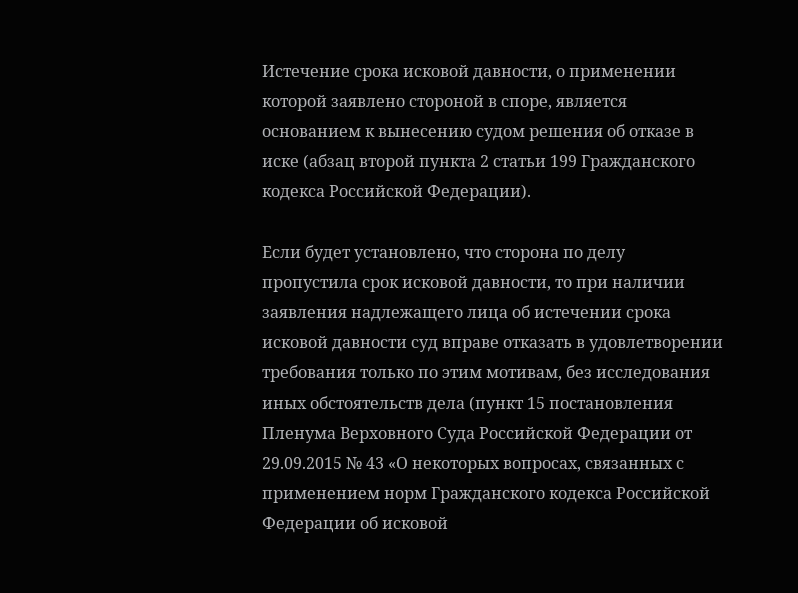Истечение срока исковой давности, о применении которой заявлено стороной в споре, является основанием к вынесению судом решения об отказе в иске (абзац второй пункта 2 статьи 199 Гражданского кодекса Российской Федерации).

Если будет установлено, что сторона по делу пропустила срок исковой давности, то при наличии заявления надлежащего лица об истечении срока исковой давности суд вправе отказать в удовлетворении требования только по этим мотивам, без исследования иных обстоятельств дела (пункт 15 постановления Пленума Верховного Суда Российской Федерации от 29.09.2015 № 43 «О некоторых вопросах, связанных с применением норм Гражданского кодекса Российской Федерации об исковой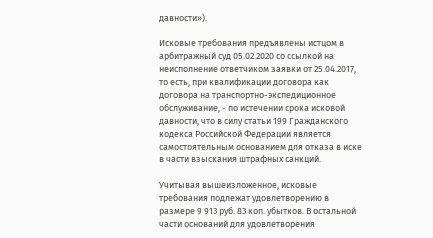давности»).

Исковые требования предъявлены истцом в арбитражный суд 05.02.2020 со ссылкой на неисполнение ответчиком заявки от 25.04.2017, то есть, при квалификации договора как договора на транспортно-экспедиционное обслуживание, - по истечении срока исковой давности, что в силу статьи 199 Гражданского кодекса Российской Федерации является самостоятельным основанием для отказа в иске в части взыскания штрафных санкций.

Учитывая вышеизложенное, исковые требования подлежат удовлетворению в размере 9 913 руб. 83 коп. убытков. В остальной части оснований для удовлетворения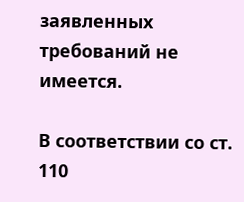заявленных требований не имеется.

В соответствии со ст. 110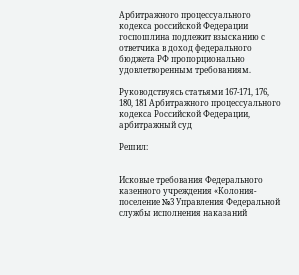Арбитражного процессуального кодекса российской Федерации госпошлина подлежит взысканию с ответчика в доход федерального бюджета РФ пропорционально удовлетворенным требованиям.

Руководствуясь статьями 167-171, 176, 180, 181 Арбитражного процессуального кодекса Российской Федерации, арбитражный суд

Решил:


Исковые требования Федерального казенного учреждения «Колония-поселение №3 Управления Федеральной службы исполнения наказаний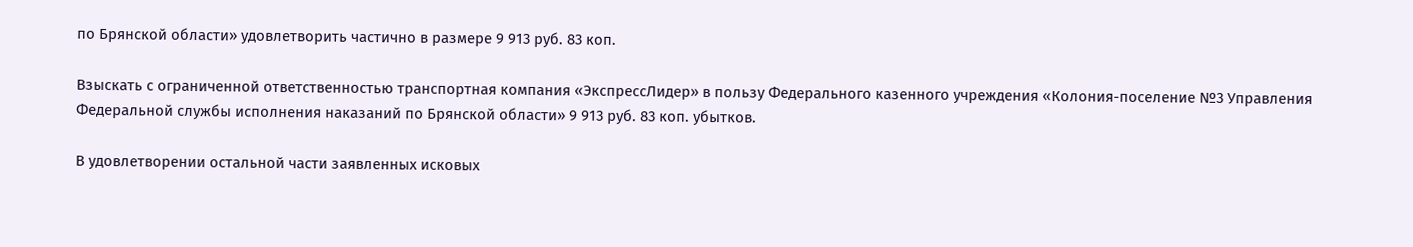по Брянской области» удовлетворить частично в размере 9 913 руб. 83 коп.

Взыскать с ограниченной ответственностью транспортная компания «ЭкспрессЛидер» в пользу Федерального казенного учреждения «Колония-поселение №3 Управления Федеральной службы исполнения наказаний по Брянской области» 9 913 руб. 83 коп. убытков.

В удовлетворении остальной части заявленных исковых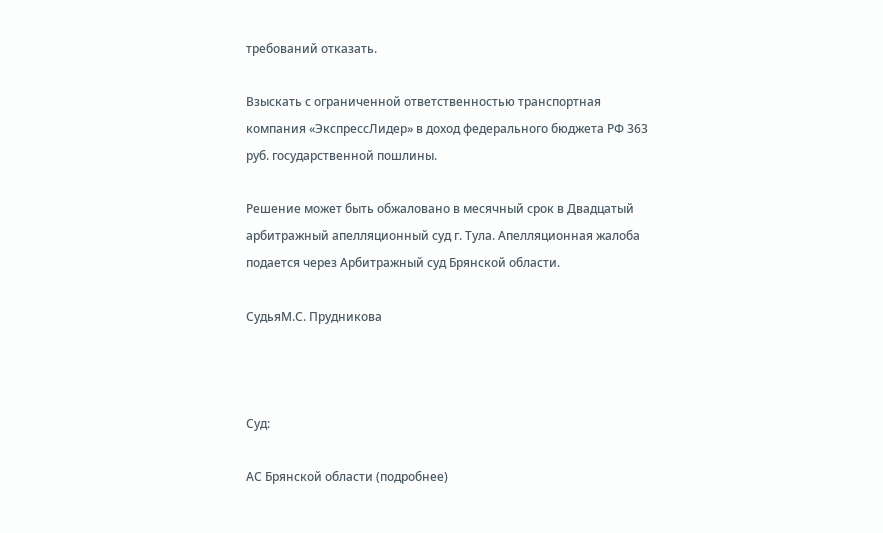требований отказать.

Взыскать с ограниченной ответственностью транспортная компания «ЭкспрессЛидер» в доход федерального бюджета РФ 363 руб. государственной пошлины.

Решение может быть обжаловано в месячный срок в Двадцатый арбитражный апелляционный суд г. Тула. Апелляционная жалоба подается через Арбитражный суд Брянской области.

СудьяМ.С. Прудникова



Суд:

АС Брянской области (подробнее)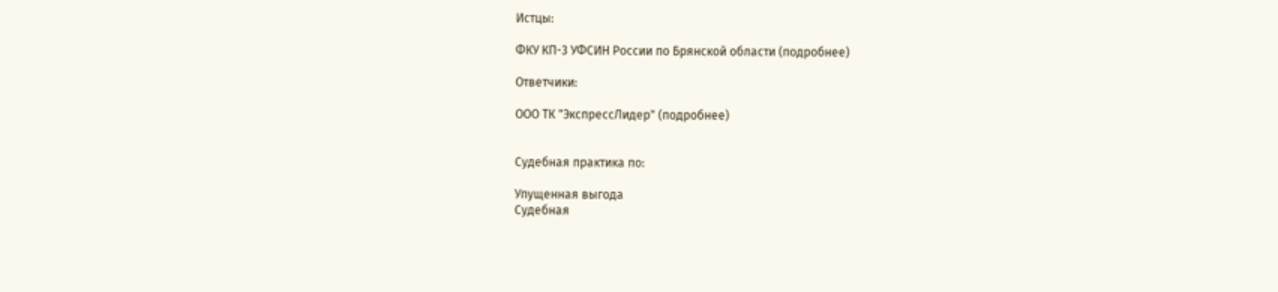Истцы:

ФКУ КП-3 УФСИН России по Брянской области (подробнее)

Ответчики:

ООО ТК "ЭкспрессЛидер" (подробнее)


Судебная практика по:

Упущенная выгода
Судебная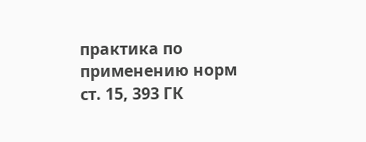практика по применению норм ст. 15, 393 ГК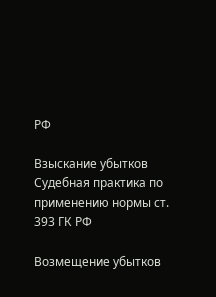РФ

Взыскание убытков
Судебная практика по применению нормы ст. 393 ГК РФ

Возмещение убытков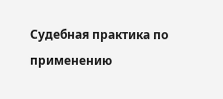Судебная практика по применению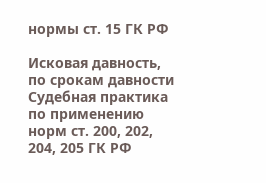нормы ст. 15 ГК РФ

Исковая давность, по срокам давности
Судебная практика по применению норм ст. 200, 202, 204, 205 ГК РФ